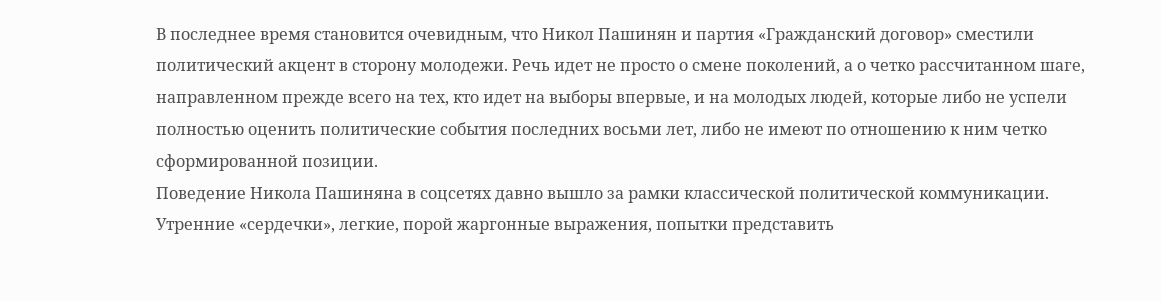В последнее время становится очевидным, что Никол Пашинян и партия «Гражданский договор» сместили политический акцент в сторону молодежи. Речь идет не просто о смене поколений, а о четко рассчитанном шаге, направленном прежде всего на тех, кто идет на выборы впервые, и на молодых людей, которые либо не успели полностью оценить политические события последних восьми лет, либо не имеют по отношению к ним четко сформированной позиции.
Поведение Никола Пашиняна в соцсетях давно вышло за рамки классической политической коммуникации. Утренние «сердечки», легкие, порой жаргонные выражения, попытки представить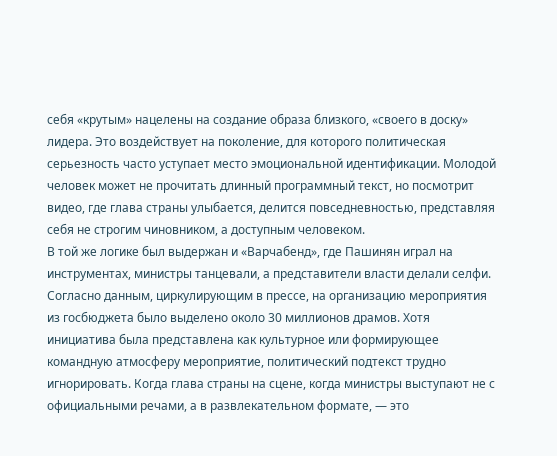себя «крутым» нацелены на создание образа близкого, «своего в доску» лидера. Это воздействует на поколение, для которого политическая серьезность часто уступает место эмоциональной идентификации. Молодой человек может не прочитать длинный программный текст, но посмотрит видео, где глава страны улыбается, делится повседневностью, представляя себя не строгим чиновником, а доступным человеком.
В той же логике был выдержан и «Варчабенд», где Пашинян играл на инструментах, министры танцевали, а представители власти делали селфи. Согласно данным, циркулирующим в прессе, на организацию мероприятия из госбюджета было выделено около 30 миллионов драмов. Хотя инициатива была представлена как культурное или формирующее командную атмосферу мероприятие, политический подтекст трудно игнорировать. Когда глава страны на сцене, когда министры выступают не с официальными речами, а в развлекательном формате, — это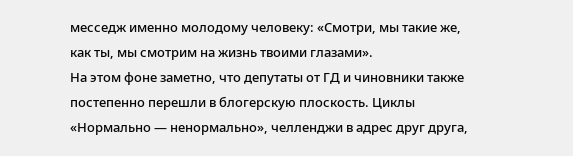месседж именно молодому человеку: «Смотри, мы такие же, как ты, мы смотрим на жизнь твоими глазами».
На этом фоне заметно, что депутаты от ГД и чиновники также постепенно перешли в блогерскую плоскость. Циклы «Нормально — ненормально», челленджи в адрес друг друга,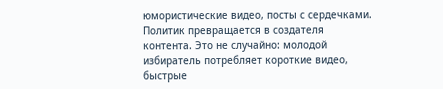юмористические видео, посты с сердечками. Политик превращается в создателя контента. Это не случайно: молодой избиратель потребляет короткие видео, быстрые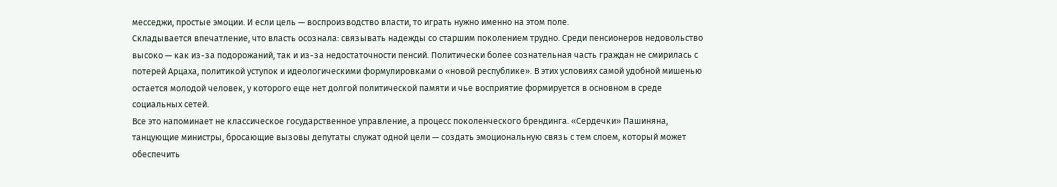месседжи, простые эмоции. И если цель — воспроизводство власти, то играть нужно именно на этом поле.
Складывается впечатление, что власть осознала: связывать надежды со старшим поколением трудно. Среди пенсионеров недовольство высоко — как из-за подорожаний, так и из-за недостаточности пенсий. Политически более сознательная часть граждан не смирилась с потерей Арцаха, политикой уступок и идеологическими формулировками о «новой республике». В этих условиях самой удобной мишенью остается молодой человек, у которого еще нет долгой политической памяти и чье восприятие формируется в основном в среде социальных сетей.
Все это напоминает не классическое государственное управление, а процесс поколенческого брендинга. «Сердечки» Пашиняна, танцующие министры, бросающие вызовы депутаты служат одной цели — создать эмоциональную связь с тем слоем, который может обеспечить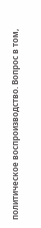политическое воспроизводство. Вопрос в том,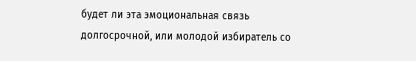будет ли эта эмоциональная связь долгосрочной, или молодой избиратель со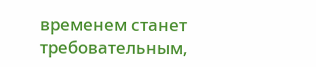временем станет требовательным,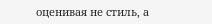оценивая не стиль, а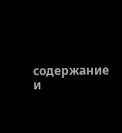содержание и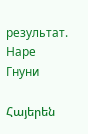результат.
Наре Гнуни

Հայերեն